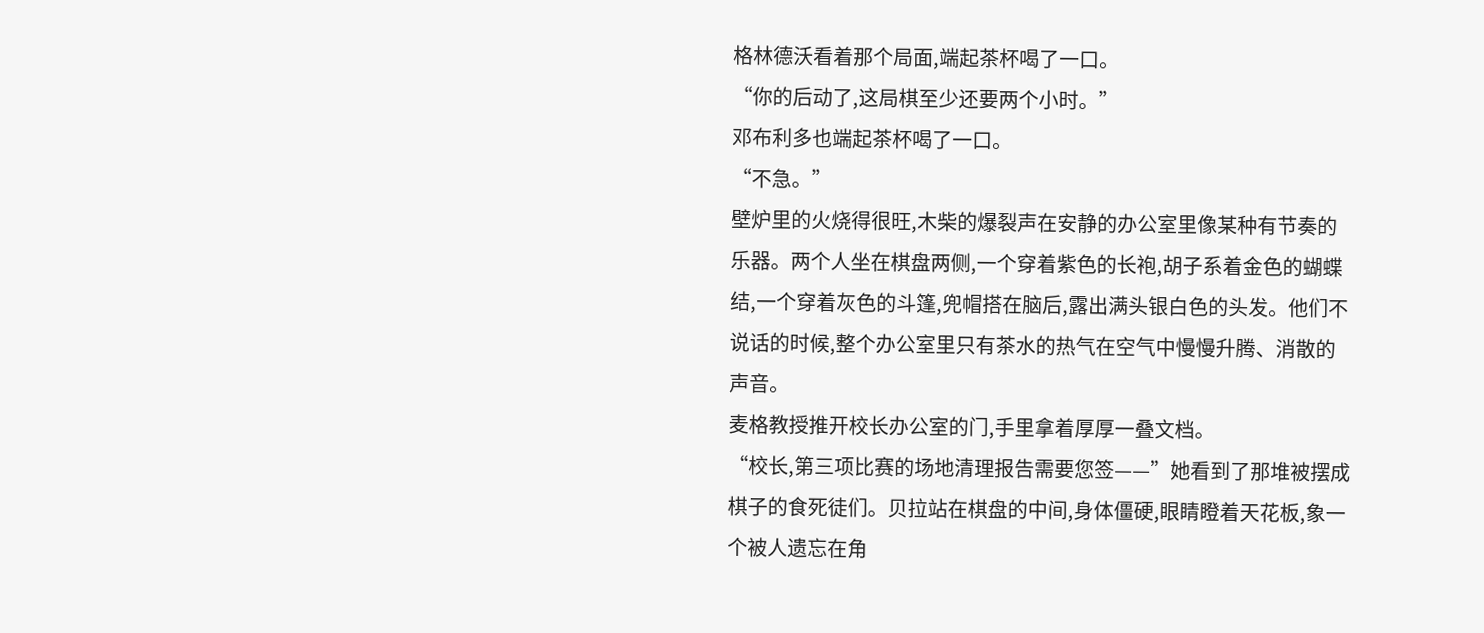格林德沃看着那个局面,端起茶杯喝了一口。
“你的后动了,这局棋至少还要两个小时。”
邓布利多也端起茶杯喝了一口。
“不急。”
壁炉里的火烧得很旺,木柴的爆裂声在安静的办公室里像某种有节奏的乐器。两个人坐在棋盘两侧,一个穿着紫色的长袍,胡子系着金色的蝴蝶结,一个穿着灰色的斗篷,兜帽搭在脑后,露出满头银白色的头发。他们不说话的时候,整个办公室里只有茶水的热气在空气中慢慢升腾、消散的声音。
麦格教授推开校长办公室的门,手里拿着厚厚一叠文档。
“校长,第三项比赛的场地清理报告需要您签——”她看到了那堆被摆成棋子的食死徒们。贝拉站在棋盘的中间,身体僵硬,眼睛瞪着天花板,象一个被人遗忘在角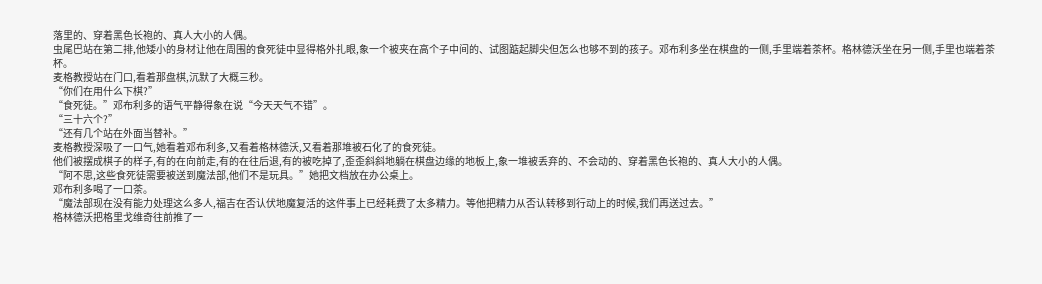落里的、穿着黑色长袍的、真人大小的人偶。
虫尾巴站在第二排,他矮小的身材让他在周围的食死徒中显得格外扎眼,象一个被夹在高个子中间的、试图踮起脚尖但怎么也够不到的孩子。邓布利多坐在棋盘的一侧,手里端着茶杯。格林德沃坐在另一侧,手里也端着茶杯。
麦格教授站在门口,看着那盘棋,沉默了大概三秒。
“你们在用什么下棋?”
“食死徒。”邓布利多的语气平静得象在说“今天天气不错”。
“三十六个?”
“还有几个站在外面当替补。”
麦格教授深吸了一口气,她看着邓布利多,又看着格林德沃,又看着那堆被石化了的食死徒。
他们被摆成棋子的样子,有的在向前走,有的在往后退,有的被吃掉了,歪歪斜斜地躺在棋盘边缘的地板上,象一堆被丢弃的、不会动的、穿着黑色长袍的、真人大小的人偶。
“阿不思,这些食死徒需要被送到魔法部,他们不是玩具。”她把文档放在办公桌上。
邓布利多喝了一口茶。
“魔法部现在没有能力处理这么多人,福吉在否认伏地魔复活的这件事上已经耗费了太多精力。等他把精力从否认转移到行动上的时候,我们再送过去。”
格林德沃把格里戈维奇往前推了一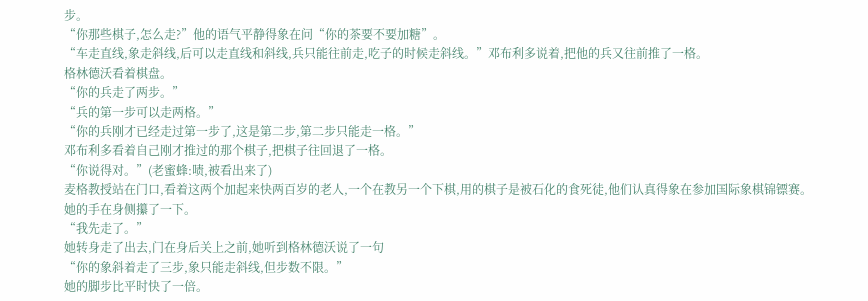步。
“你那些棋子,怎么走?”他的语气平静得象在问“你的茶要不要加糖”。
“车走直线,象走斜线,后可以走直线和斜线,兵只能往前走,吃子的时候走斜线。”邓布利多说着,把他的兵又往前推了一格。
格林德沃看着棋盘。
“你的兵走了两步。”
“兵的第一步可以走两格。”
“你的兵刚才已经走过第一步了,这是第二步,第二步只能走一格。”
邓布利多看着自己刚才推过的那个棋子,把棋子往回退了一格。
“你说得对。”(老蜜蜂:啧,被看出来了)
麦格教授站在门口,看着这两个加起来快两百岁的老人,一个在教另一个下棋,用的棋子是被石化的食死徒,他们认真得象在参加国际象棋锦镖赛。
她的手在身侧攥了一下。
“我先走了。”
她转身走了出去,门在身后关上之前,她听到格林德沃说了一句
“你的象斜着走了三步,象只能走斜线,但步数不限。”
她的脚步比平时快了一倍。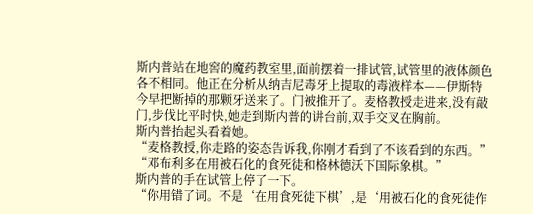斯内普站在地窖的魔药教室里,面前摆着一排试管,试管里的液体颜色各不相同。他正在分析从纳吉尼毒牙上提取的毒液样本——伊斯特今早把断掉的那颗牙送来了。门被推开了。麦格教授走进来,没有敲门,步伐比平时快,她走到斯内普的讲台前,双手交叉在胸前。
斯内普抬起头看着她。
“麦格教授,你走路的姿态告诉我,你刚才看到了不该看到的东西。”
“邓布利多在用被石化的食死徒和格林德沃下国际象棋。”
斯内普的手在试管上停了一下。
“你用错了词。不是‘在用食死徒下棋’,是‘用被石化的食死徒作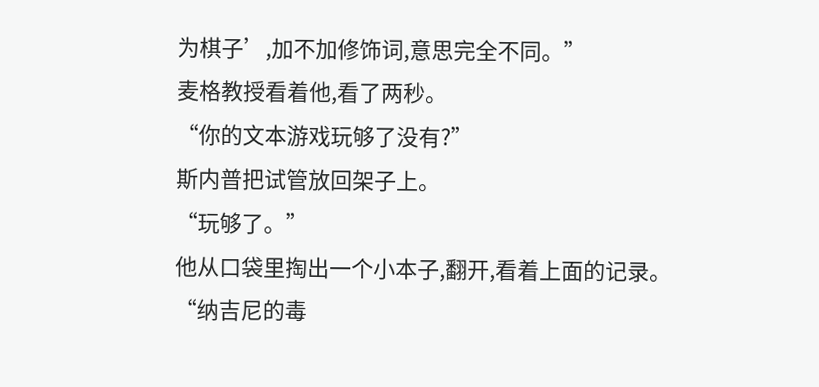为棋子’,加不加修饰词,意思完全不同。”
麦格教授看着他,看了两秒。
“你的文本游戏玩够了没有?”
斯内普把试管放回架子上。
“玩够了。”
他从口袋里掏出一个小本子,翻开,看着上面的记录。
“纳吉尼的毒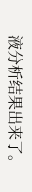液分析结果出来了。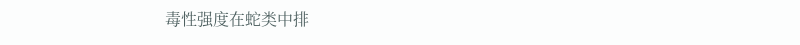毒性强度在蛇类中排